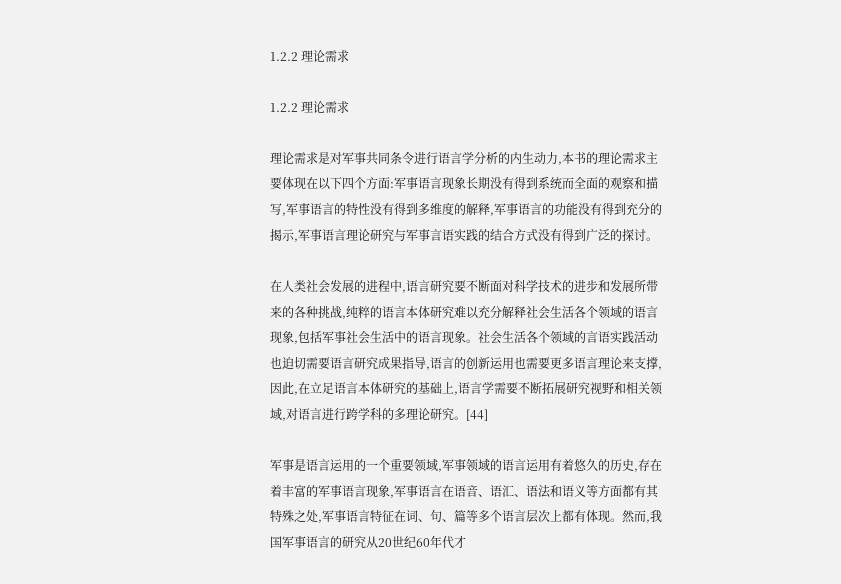1.2.2 理论需求

1.2.2 理论需求

理论需求是对军事共同条令进行语言学分析的内生动力,本书的理论需求主要体现在以下四个方面:军事语言现象长期没有得到系统而全面的观察和描写,军事语言的特性没有得到多维度的解释,军事语言的功能没有得到充分的揭示,军事语言理论研究与军事言语实践的结合方式没有得到广泛的探讨。

在人类社会发展的进程中,语言研究要不断面对科学技术的进步和发展所带来的各种挑战,纯粹的语言本体研究难以充分解释社会生活各个领域的语言现象,包括军事社会生活中的语言现象。社会生活各个领域的言语实践活动也迫切需要语言研究成果指导,语言的创新运用也需要更多语言理论来支撑,因此,在立足语言本体研究的基础上,语言学需要不断拓展研究视野和相关领域,对语言进行跨学科的多理论研究。[44]

军事是语言运用的一个重要领域,军事领域的语言运用有着悠久的历史,存在着丰富的军事语言现象,军事语言在语音、语汇、语法和语义等方面都有其特殊之处,军事语言特征在词、句、篇等多个语言层次上都有体现。然而,我国军事语言的研究从20世纪60年代才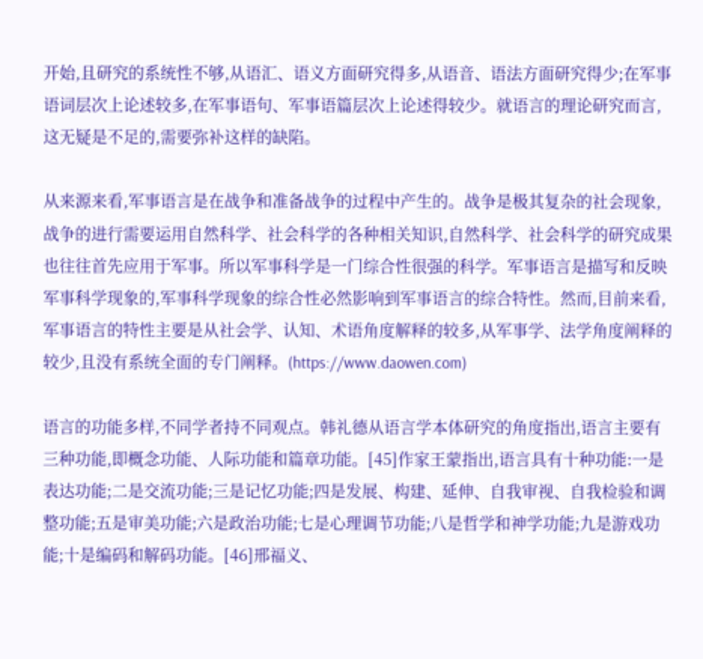开始,且研究的系统性不够,从语汇、语义方面研究得多,从语音、语法方面研究得少;在军事语词层次上论述较多,在军事语句、军事语篇层次上论述得较少。就语言的理论研究而言,这无疑是不足的,需要弥补这样的缺陷。

从来源来看,军事语言是在战争和准备战争的过程中产生的。战争是极其复杂的社会现象,战争的进行需要运用自然科学、社会科学的各种相关知识,自然科学、社会科学的研究成果也往往首先应用于军事。所以军事科学是一门综合性很强的科学。军事语言是描写和反映军事科学现象的,军事科学现象的综合性必然影响到军事语言的综合特性。然而,目前来看,军事语言的特性主要是从社会学、认知、术语角度解释的较多,从军事学、法学角度阐释的较少,且没有系统全面的专门阐释。(https://www.daowen.com)

语言的功能多样,不同学者持不同观点。韩礼德从语言学本体研究的角度指出,语言主要有三种功能,即概念功能、人际功能和篇章功能。[45]作家王蒙指出,语言具有十种功能:一是表达功能;二是交流功能;三是记忆功能;四是发展、构建、延伸、自我审视、自我检验和调整功能;五是审美功能;六是政治功能;七是心理调节功能;八是哲学和神学功能;九是游戏功能;十是编码和解码功能。[46]邢福义、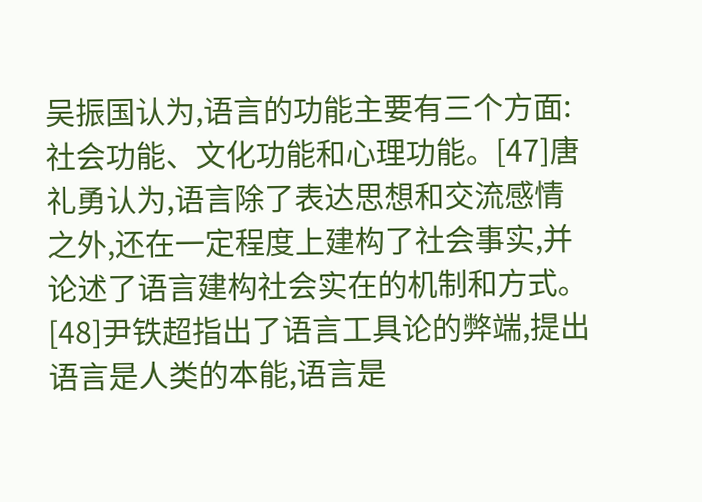吴振国认为,语言的功能主要有三个方面:社会功能、文化功能和心理功能。[47]唐礼勇认为,语言除了表达思想和交流感情之外,还在一定程度上建构了社会事实,并论述了语言建构社会实在的机制和方式。[48]尹铁超指出了语言工具论的弊端,提出语言是人类的本能,语言是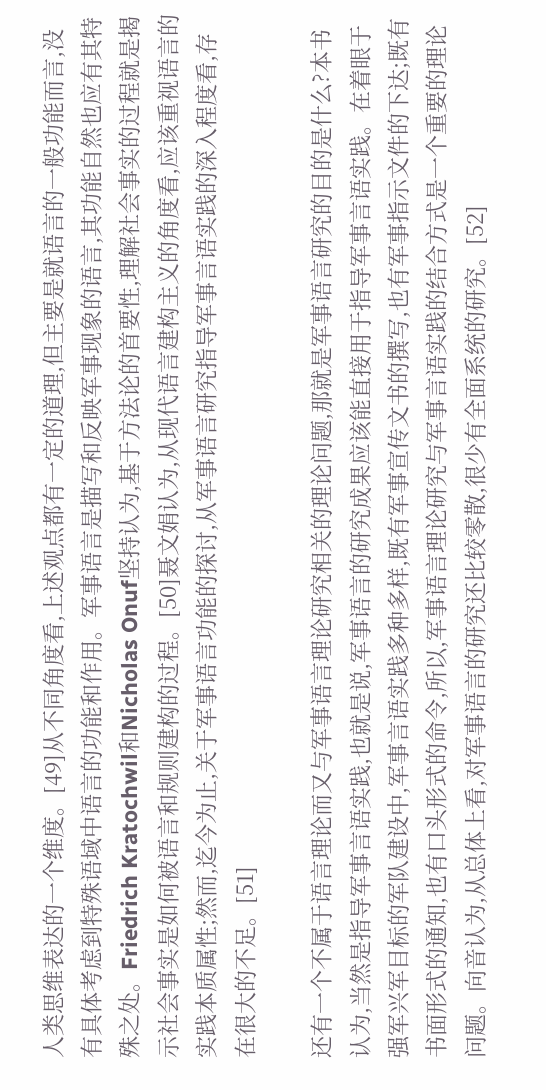人类思维表达的一个维度。[49]从不同角度看,上述观点都有一定的道理,但主要是就语言的一般功能而言,没有具体考虑到特殊语域中语言的功能和作用。军事语言是描写和反映军事现象的语言,其功能自然也应有其特殊之处。Friedrich Kratochwil和Nicholas Onuf坚持认为,基于方法论的首要性,理解社会事实的过程就是揭示社会事实是如何被语言和规则建构的过程。[50]聂文娟认为,从现代语言建构主义的角度看,应该重视语言的实践本质属性;然而,迄今为止,关于军事语言功能的探讨,从军事语言研究指导军事言语实践的深入程度看,存在很大的不足。[51]

还有一个不属于语言理论而又与军事语言理论研究相关的理论问题,那就是军事语言研究的目的是什么?本书认为,当然是指导军事言语实践,也就是说,军事语言的研究成果应该能直接用于指导军事言语实践。在着眼于强军兴军目标的军队建设中,军事言语实践多种多样,既有军事宣传文书的撰写,也有军事指示文件的下达;既有书面形式的通知,也有口头形式的命令,所以,军事语言理论研究与军事言语实践的结合方式是一个重要的理论问题。向音认为,从总体上看,对军事语言的研究还比较零散,很少有全面系统的研究。[52]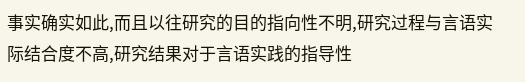事实确实如此,而且以往研究的目的指向性不明,研究过程与言语实际结合度不高,研究结果对于言语实践的指导性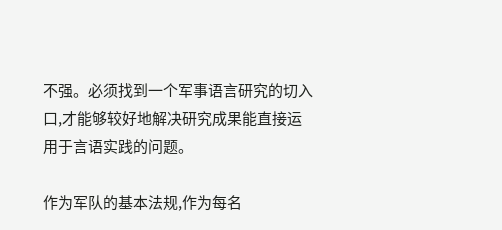不强。必须找到一个军事语言研究的切入口,才能够较好地解决研究成果能直接运用于言语实践的问题。

作为军队的基本法规,作为每名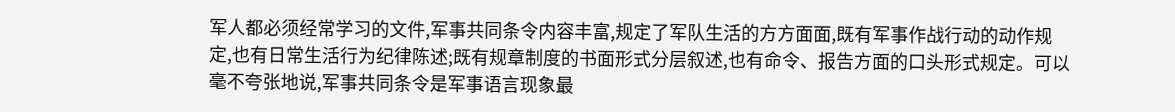军人都必须经常学习的文件,军事共同条令内容丰富,规定了军队生活的方方面面,既有军事作战行动的动作规定,也有日常生活行为纪律陈述;既有规章制度的书面形式分层叙述,也有命令、报告方面的口头形式规定。可以毫不夸张地说,军事共同条令是军事语言现象最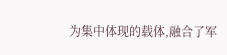为集中体现的载体,融合了军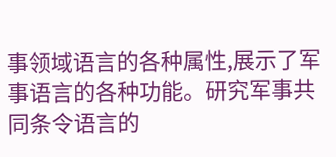事领域语言的各种属性,展示了军事语言的各种功能。研究军事共同条令语言的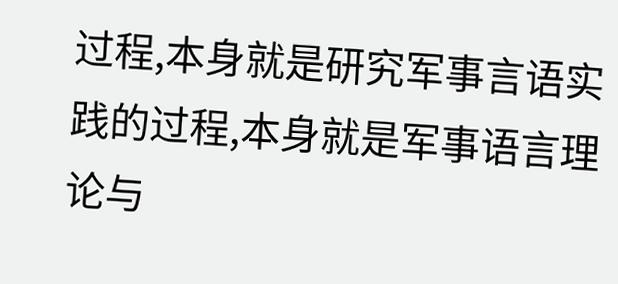过程,本身就是研究军事言语实践的过程,本身就是军事语言理论与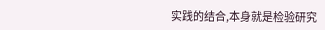实践的结合,本身就是检验研究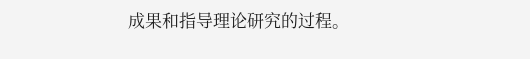成果和指导理论研究的过程。